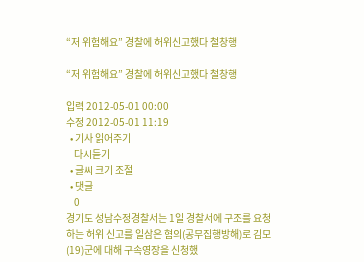“저 위험해요” 경찰에 허위신고했다 철창행

“저 위험해요” 경찰에 허위신고했다 철창행

입력 2012-05-01 00:00
수정 2012-05-01 11:19
  • 기사 읽어주기
    다시듣기
  • 글씨 크기 조절
  • 댓글
    0
경기도 성남수정경찰서는 1일 경찰서에 구조를 요청하는 허위 신고를 일삼은 혐의(공무집행방해)로 김모(19)군에 대해 구속영장을 신청했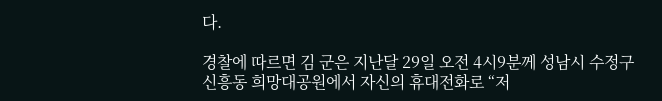다.

경찰에 따르면 김 군은 지난달 29일 오전 4시9분께 성남시 수정구 신흥동 희망대공원에서 자신의 휴대전화로 “저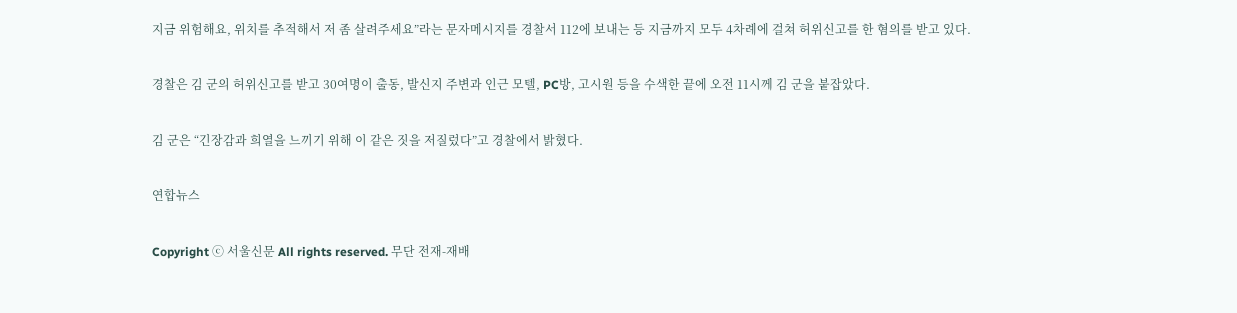지금 위험해요, 위치를 추적해서 저 좀 살려주세요”라는 문자메시지를 경찰서 112에 보내는 등 지금까지 모두 4차례에 걸쳐 허위신고를 한 혐의를 받고 있다.

경찰은 김 군의 허위신고를 받고 30여명이 출동, 발신지 주변과 인근 모텔, PC방, 고시원 등을 수색한 끝에 오전 11시께 김 군을 붙잡았다.

김 군은 “긴장감과 희열을 느끼기 위해 이 같은 짓을 저질렀다”고 경찰에서 밝혔다.

연합뉴스

Copyright ⓒ 서울신문 All rights reserved. 무단 전재-재배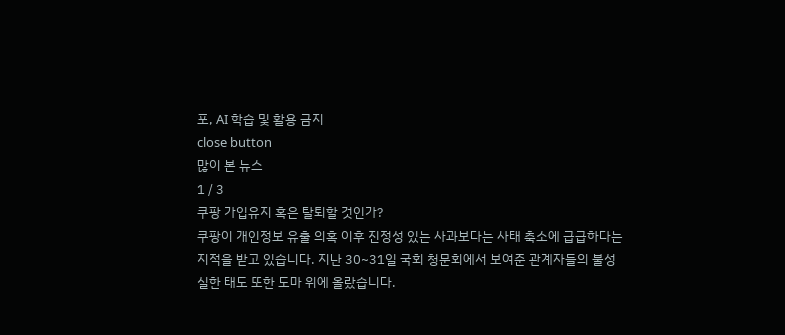포, AI 학습 및 활용 금지
close button
많이 본 뉴스
1 / 3
쿠팡 가입유지 혹은 탈퇴할 것인가?
쿠팡이 개인정보 유출 의혹 이후 진정성 있는 사과보다는 사태 축소에 급급하다는 지적을 받고 있습니다. 지난 30~31일 국회 청문회에서 보여준 관계자들의 불성실한 태도 또한 도마 위에 올랐습니다.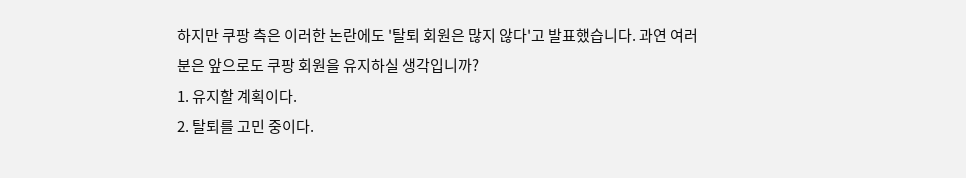하지만 쿠팡 측은 이러한 논란에도 '탈퇴 회원은 많지 않다'고 발표했습니다. 과연 여러분은 앞으로도 쿠팡 회원을 유지하실 생각입니까?
1. 유지할 계획이다.
2. 탈퇴를 고민 중이다.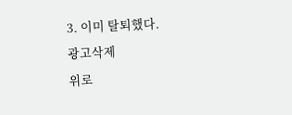3. 이미 탈퇴했다.
광고삭제
위로